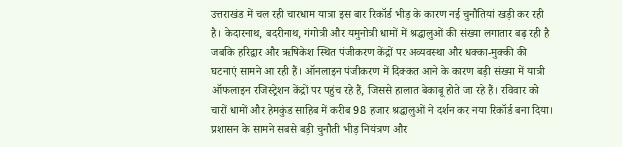उत्तराखंड में चल रही चारधाम यात्रा इस बार रिकॉर्ड भीड़ के कारण नई चुनौतियां खड़ी कर रही है। केदारनाथ, बदरीनाथ, गंगोत्री और यमुनोत्री धामों में श्रद्धालुओं की संख्या लगातार बढ़ रही है जबकि हरिद्वार और ऋषिकेश स्थित पंजीकरण केंद्रों पर अव्यवस्था और धक्का-मुक्की की घटनाएं सामने आ रही हैं। ऑनलाइन पंजीकरण में दिक्कत आने के कारण बड़ी संख्या में यात्री ऑफलाइन रजिस्ट्रेशन केंद्रों पर पहुंच रहे हैं, जिससे हालात बेकाबू होते जा रहे हैं। रविवार को चारों धामों और हेमकुंड साहिब में करीब 98 हजार श्रद्धालुओं ने दर्शन कर नया रिकॉर्ड बना दिया। प्रशासन के सामने सबसे बड़ी चुनौती भीड़ नियंत्रण और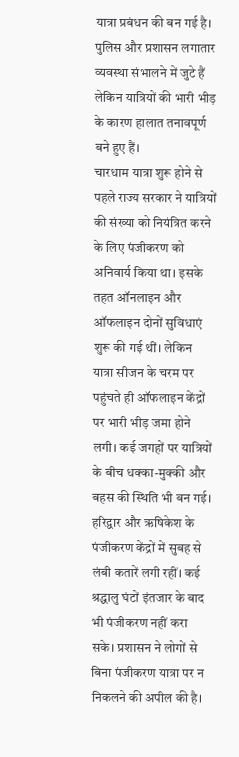यात्रा प्रबंधन की बन गई है। पुलिस और प्रशासन लगातार व्यवस्था संभालने में जुटे हैं लेकिन यात्रियों की भारी भीड़ के कारण हालात तनावपूर्ण बने हुए हैं।
चारधाम यात्रा शुरू होने से पहले राज्य सरकार ने यात्रियों की संख्या को नियंत्रित करने के लिए पंजीकरण को अनिवार्य किया था। इसके तहत ऑनलाइन और ऑफलाइन दोनों सुविधाएं शुरू की गई थीं। लेकिन यात्रा सीजन के चरम पर पहुंचते ही ऑफलाइन केंद्रों पर भारी भीड़ जमा होने लगी। कई जगहों पर यात्रियों के बीच धक्का-मुक्की और बहस की स्थिति भी बन गई। हरिद्वार और ऋषिकेश के पंजीकरण केंद्रों में सुबह से लंबी कतारें लगी रहीं। कई श्रद्धालु घंटों इंतजार के बाद भी पंजीकरण नहीं करा सके। प्रशासन ने लोगों से बिना पंजीकरण यात्रा पर न निकलने की अपील की है।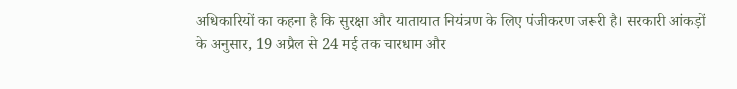अधिकारियों का कहना है कि सुरक्षा और यातायात नियंत्रण के लिए पंजीकरण जरूरी है। सरकारी आंकड़ों के अनुसार, 19 अप्रैल से 24 मई तक चारधाम और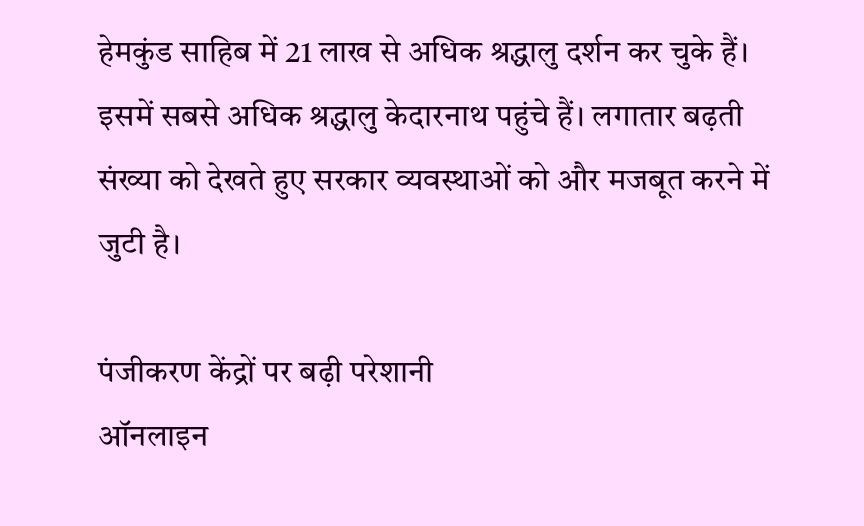हेमकुंड साहिब में 21 लाख से अधिक श्रद्धालु दर्शन कर चुके हैं। इसमें सबसे अधिक श्रद्धालु केदारनाथ पहुंचे हैं। लगातार बढ़ती संख्या को देखते हुए सरकार व्यवस्थाओं को और मजबूत करने में जुटी है।

पंजीकरण केंद्रों पर बढ़ी परेशानी
ऑनलाइन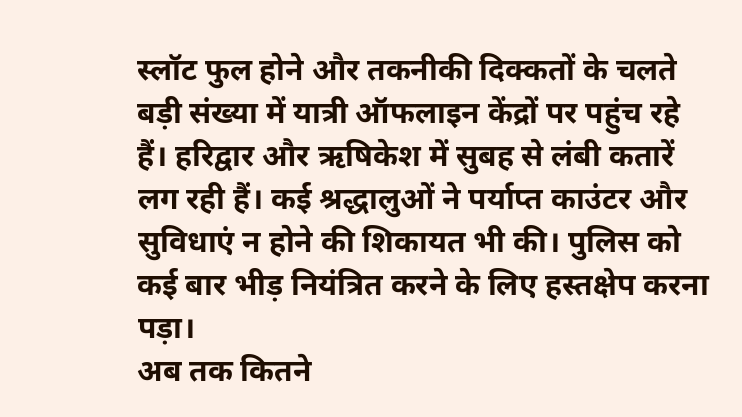स्लॉट फुल होने और तकनीकी दिक्कतों के चलते बड़ी संख्या में यात्री ऑफलाइन केंद्रों पर पहुंच रहे हैं। हरिद्वार और ऋषिकेश में सुबह से लंबी कतारें लग रही हैं। कई श्रद्धालुओं ने पर्याप्त काउंटर और सुविधाएं न होने की शिकायत भी की। पुलिस को कई बार भीड़ नियंत्रित करने के लिए हस्तक्षेप करना पड़ा।
अब तक कितने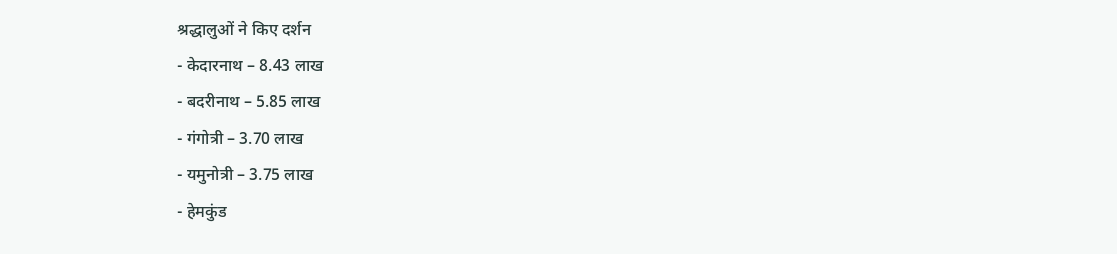श्रद्धालुओं ने किए दर्शन
- केदारनाथ – 8.43 लाख
- बदरीनाथ – 5.85 लाख
- गंगोत्री – 3.70 लाख
- यमुनोत्री – 3.75 लाख
- हेमकुंड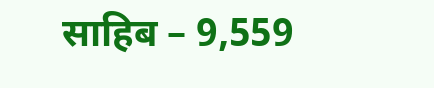साहिब – 9,559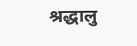श्रद्धालु